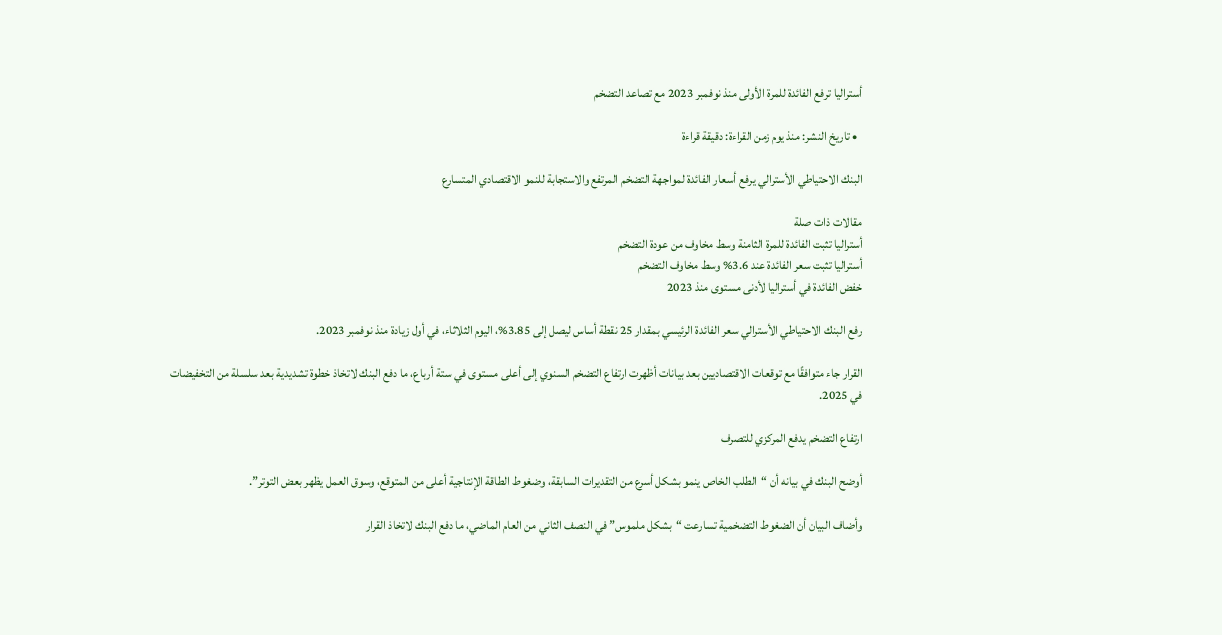أستراليا ترفع الفائدة للمرة الأولى منذ نوفمبر 2023 مع تصاعد التضخم

  • تاريخ النشر: منذ يوم زمن القراءة: دقيقة قراءة

البنك الاحتياطي الأسترالي يرفع أسعار الفائدة لمواجهة التضخم المرتفع والاستجابة للنمو الاقتصادي المتسارع

مقالات ذات صلة
أستراليا تثبت الفائدة للمرة الثامنة وسط مخاوف من عودة التضخم
أستراليا تثبت سعر الفائدة عند 3.6% وسط مخاوف التضخم
خفض الفائدة في أستراليا لأدنى مستوى منذ 2023

رفع البنك الاحتياطي الأسترالي سعر الفائدة الرئيسي بمقدار 25 نقطة أساس ليصل إلى 3.85%، اليوم الثلاثاء، في أول زيادة منذ نوفمبر 2023.

القرار جاء متوافقًا مع توقعات الاقتصاديين بعد بيانات أظهرت ارتفاع التضخم السنوي إلى أعلى مستوى في ستة أرباع، ما دفع البنك لاتخاذ خطوة تشديدية بعد سلسلة من التخفيضات في 2025.

ارتفاع التضخم يدفع المركزي للتصرف

أوضح البنك في بيانه أن “الطلب الخاص ينمو بشكل أسرع من التقديرات السابقة، وضغوط الطاقة الإنتاجية أعلى من المتوقع، وسوق العمل يظهر بعض التوتر”.

وأضاف البيان أن الضغوط التضخمية تسارعت “بشكل ملموس” في النصف الثاني من العام الماضي، ما دفع البنك لاتخاذ القرار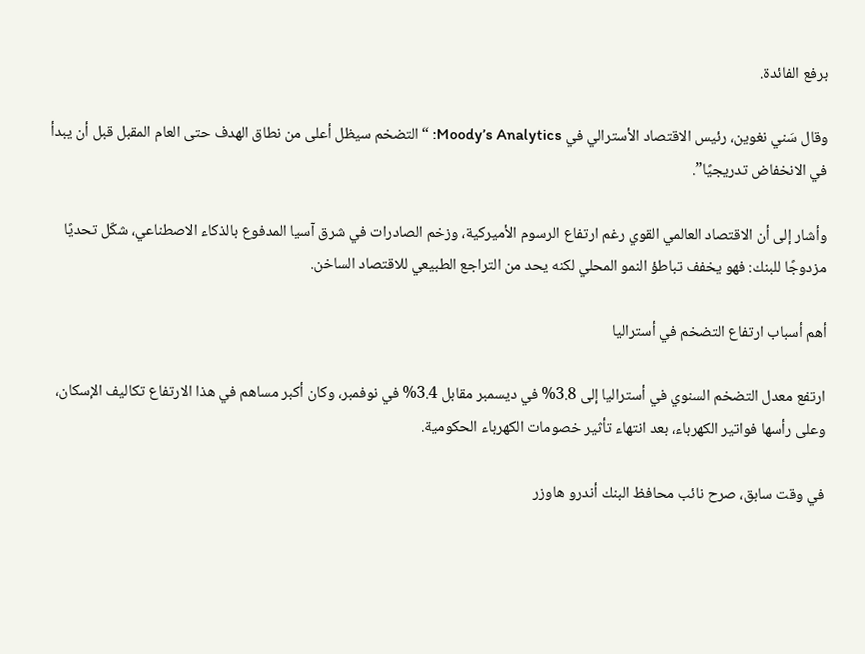برفع الفائدة.

وقال سَني نغوين، رئيس الاقتصاد الأسترالي في Moody’s Analytics: “التضخم سيظل أعلى من نطاق الهدف حتى العام المقبل قبل أن يبدأ في الانخفاض تدريجيًا”.

وأشار إلى أن الاقتصاد العالمي القوي رغم ارتفاع الرسوم الأميركية، وزخم الصادرات في شرق آسيا المدفوع بالذكاء الاصطناعي، شكّل تحديًا مزدوجًا للبنك: فهو يخفف تباطؤ النمو المحلي لكنه يحد من التراجع الطبيعي للاقتصاد الساخن.

أهم أسباب ارتفاع التضخم في أستراليا

ارتفع معدل التضخم السنوي في أستراليا إلى 3.8% في ديسمبر مقابل 3.4% في نوفمبر، وكان أكبر مساهم في هذا الارتفاع تكاليف الإسكان، وعلى رأسها فواتير الكهرباء، بعد انتهاء تأثير خصومات الكهرباء الحكومية.

في وقت سابق، صرح نائب محافظ البنك أندرو هاوزر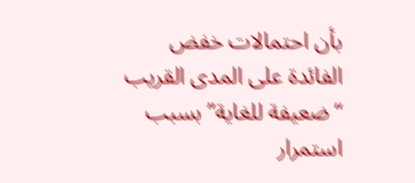بأن احتمالات خفض الفائدة على المدى القريب “ضعيفة للغاية” بسبب استمرار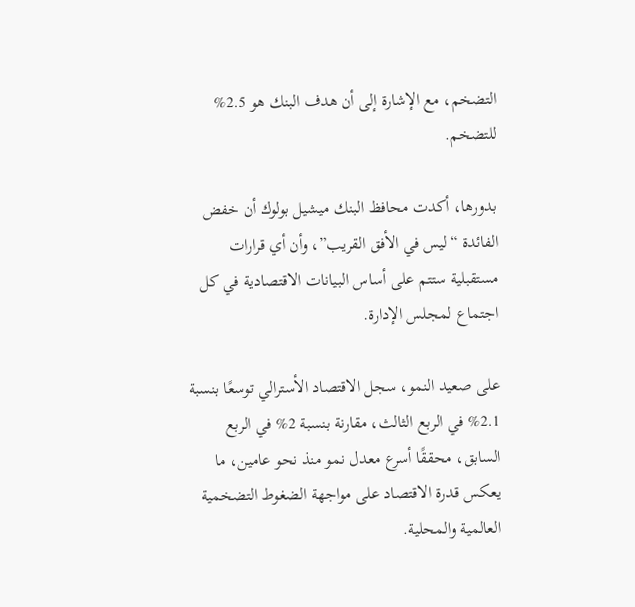التضخم، مع الإشارة إلى أن هدف البنك هو 2.5% للتضخم.

بدورها، أكدت محافظ البنك ميشيل بولوك أن خفض الفائدة “ليس في الأفق القريب”، وأن أي قرارات مستقبلية ستتم على أساس البيانات الاقتصادية في كل اجتماع لمجلس الإدارة.

على صعيد النمو، سجل الاقتصاد الأسترالي توسعًا بنسبة 2.1% في الربع الثالث، مقارنة بنسبة 2% في الربع السابق، محققًا أسرع معدل نمو منذ نحو عامين، ما يعكس قدرة الاقتصاد على مواجهة الضغوط التضخمية العالمية والمحلية.